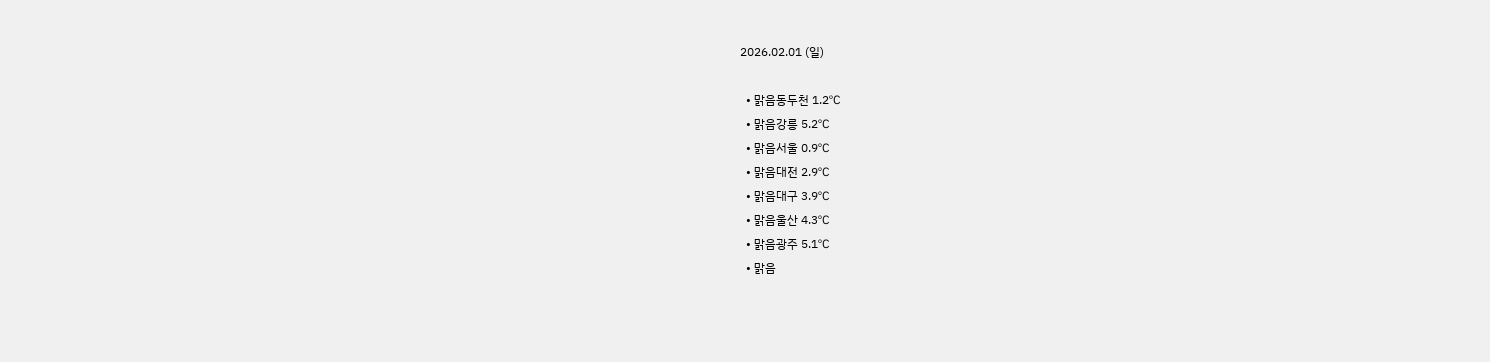2026.02.01 (일)

  • 맑음동두천 1.2℃
  • 맑음강릉 5.2℃
  • 맑음서울 0.9℃
  • 맑음대전 2.9℃
  • 맑음대구 3.9℃
  • 맑음울산 4.3℃
  • 맑음광주 5.1℃
  • 맑음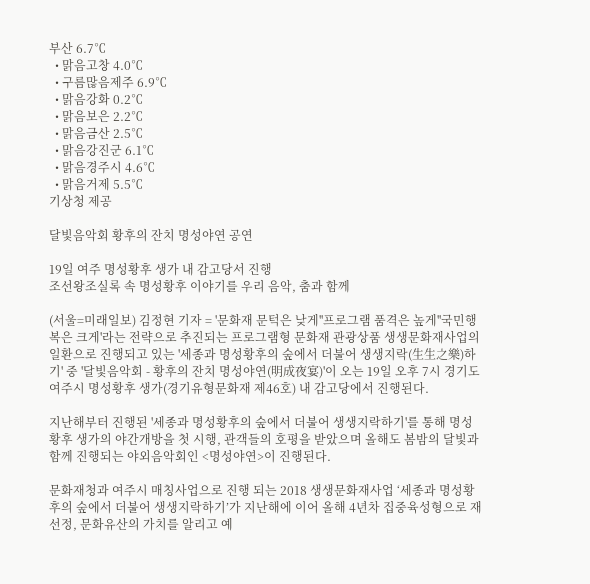부산 6.7℃
  • 맑음고창 4.0℃
  • 구름많음제주 6.9℃
  • 맑음강화 0.2℃
  • 맑음보은 2.2℃
  • 맑음금산 2.5℃
  • 맑음강진군 6.1℃
  • 맑음경주시 4.6℃
  • 맑음거제 5.5℃
기상청 제공

달빛음악회 황후의 잔치 명성야연 공연

19일 여주 명성황후 생가 내 감고당서 진행
조선왕조실록 속 명성황후 이야기를 우리 음악, 춤과 함께

(서울=미래일보) 김정현 기자 = '문화재 문턱은 낮게''프로그램 품격은 높게''국민행복은 크게'라는 전략으로 추진되는 프로그램형 문화재 관광상품 생생문화재사업의 일환으로 진행되고 있는 '세종과 명성황후의 숲에서 더불어 생생지락(生生之樂)하기' 중 '달빛음악회 - 황후의 잔치 명성야연(明成夜宴)'이 오는 19일 오후 7시 경기도 여주시 명성황후 생가(경기유형문화재 제46호) 내 감고당에서 진행된다.

지난해부터 진행된 '세종과 명성황후의 숲에서 더불어 생생지락하기'를 통해 명성황후 생가의 야간개방을 첫 시행, 관객들의 호평을 받았으며 올해도 봄밤의 달빛과 함께 진행되는 야외음악회인 <명성야연>이 진행된다.

문화재청과 여주시 매칭사업으로 진행 되는 2018 생생문화재사업 ‘세종과 명성황후의 숲에서 더불어 생생지락하기’가 지난해에 이어 올해 4년차 집중육성형으로 재선정, 문화유산의 가치를 알리고 예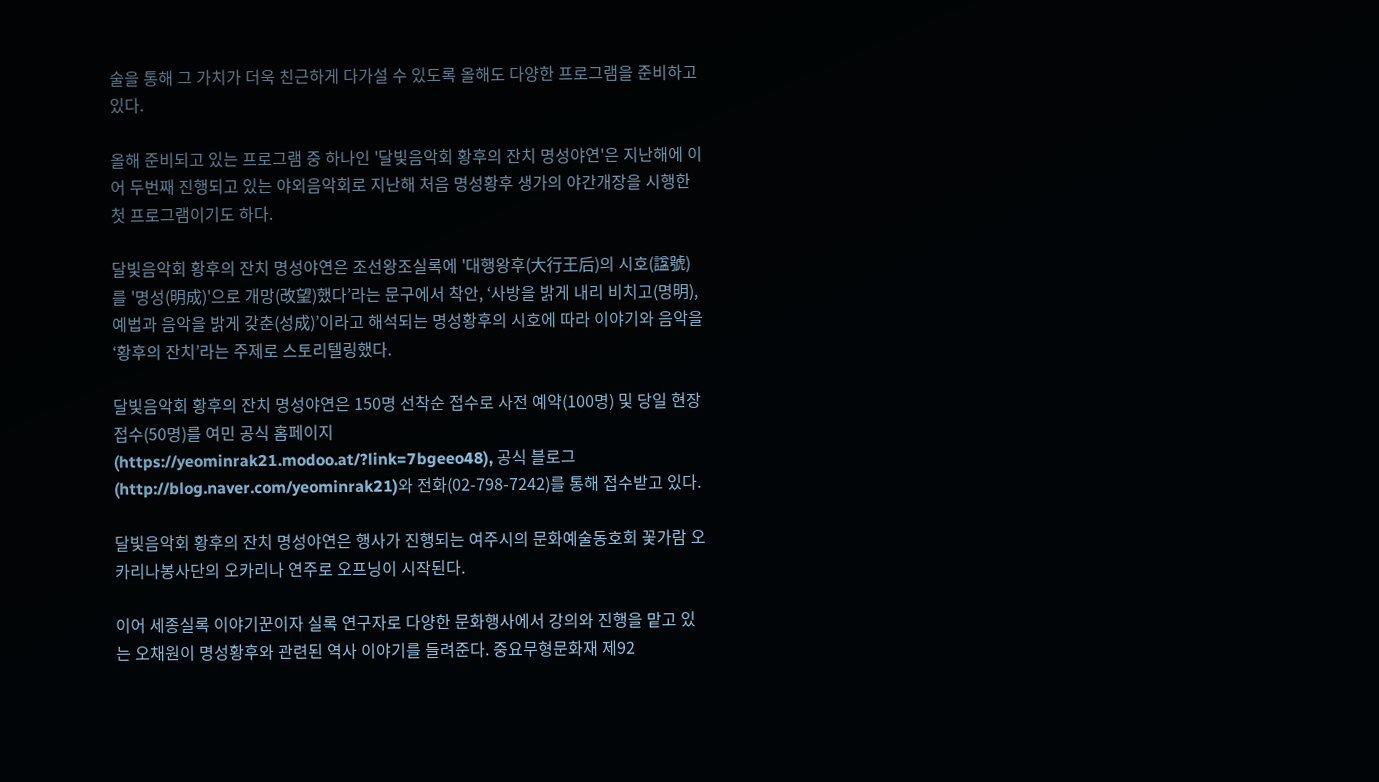술을 통해 그 가치가 더욱 친근하게 다가설 수 있도록 올해도 다양한 프로그램을 준비하고 있다.

올해 준비되고 있는 프로그램 중 하나인 '달빛음악회 황후의 잔치 명성야연'은 지난해에 이어 두번째 진행되고 있는 야외음악회로 지난해 처음 명성황후 생가의 야간개장을 시행한 첫 프로그램이기도 하다.

달빛음악회 황후의 잔치 명성야연은 조선왕조실록에 '대행왕후(大行王后)의 시호(諡號)를 '명성(明成)'으로 개망(改望)했다’라는 문구에서 착안, ‘사방을 밝게 내리 비치고(명明), 예법과 음악을 밝게 갖춘(성成)’이라고 해석되는 명성황후의 시호에 따라 이야기와 음악을 ‘황후의 잔치’라는 주제로 스토리텔링했다.

달빛음악회 황후의 잔치 명성야연은 150명 선착순 접수로 사전 예약(100명) 및 당일 현장 접수(50명)를 여민 공식 홈페이지(https://yeominrak21.modoo.at/?link=7bgeeo48), 공식 블로그(http://blog.naver.com/yeominrak21)와 전화(02-798-7242)를 통해 접수받고 있다.

달빛음악회 황후의 잔치 명성야연은 행사가 진행되는 여주시의 문화예술동호회 꽃가람 오카리나봉사단의 오카리나 연주로 오프닝이 시작된다.

이어 세종실록 이야기꾼이자 실록 연구자로 다양한 문화행사에서 강의와 진행을 맡고 있는 오채원이 명성황후와 관련된 역사 이야기를 들려준다. 중요무형문화재 제92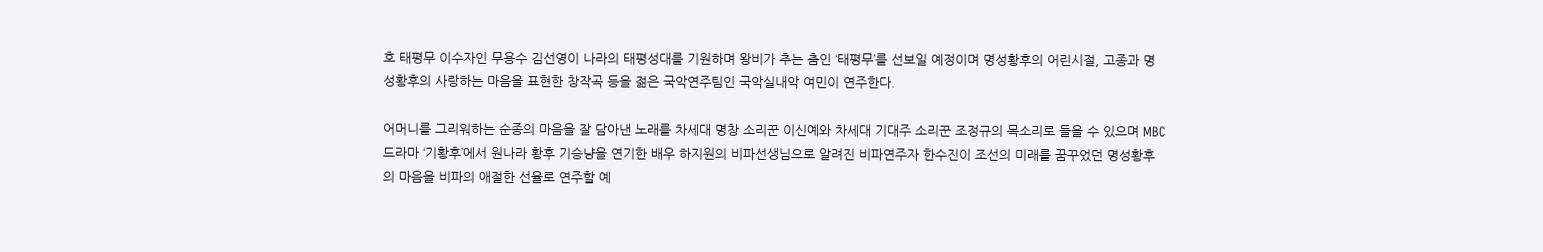호 태평무 이수자인 무용수 김선영이 나라의 태평성대를 기원하며 왕비가 추는 춤인 ‘태평무’를 선보일 예정이며 명성황후의 어린시절, 고종과 명성황후의 사랑하는 마음을 표현한 창작곡 등을 젊은 국악연주팀인 국악실내악 여민이 연주한다.

어머니를 그리워하는 순종의 마음을 잘 담아낸 노래를 차세대 명창 소리꾼 이신예와 차세대 기대주 소리꾼 조정규의 목소리로 들을 수 있으며 MBC 드라마 ‘기황후’에서 원나라 황후 기승냥을 연기한 배우 하지원의 비파선생님으로 알려진 비파연주자 한수진이 조선의 미래를 꿈꾸었던 명성황후의 마음을 비파의 애절한 선율로 연주할 예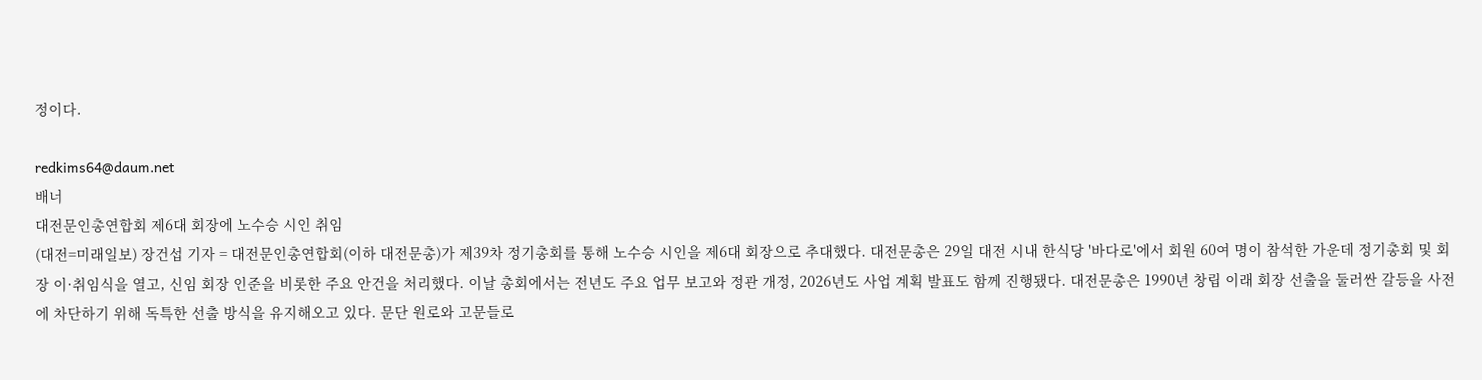정이다.

redkims64@daum.net
배너
대전문인총연합회 제6대 회장에 노수승 시인 취임
(대전=미래일보) 장건섭 기자 = 대전문인총연합회(이하 대전문총)가 제39차 정기총회를 통해 노수승 시인을 제6대 회장으로 추대했다. 대전문총은 29일 대전 시내 한식당 '바다로'에서 회원 60여 명이 참석한 가운데 정기총회 및 회장 이·취임식을 열고, 신임 회장 인준을 비롯한 주요 안건을 처리했다. 이날 총회에서는 전년도 주요 업무 보고와 정관 개정, 2026년도 사업 계획 발표도 함께 진행됐다. 대전문총은 1990년 창립 이래 회장 선출을 둘러싼 갈등을 사전에 차단하기 위해 독특한 선출 방식을 유지해오고 있다. 문단 원로와 고문들로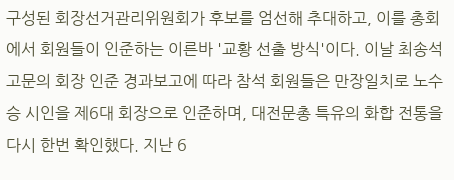구성된 회장선거관리위원회가 후보를 엄선해 추대하고, 이를 총회에서 회원들이 인준하는 이른바 '교황 선출 방식'이다. 이날 최송석 고문의 회장 인준 경과보고에 따라 참석 회원들은 만장일치로 노수승 시인을 제6대 회장으로 인준하며, 대전문총 특유의 화합 전통을 다시 한번 확인했다. 지난 6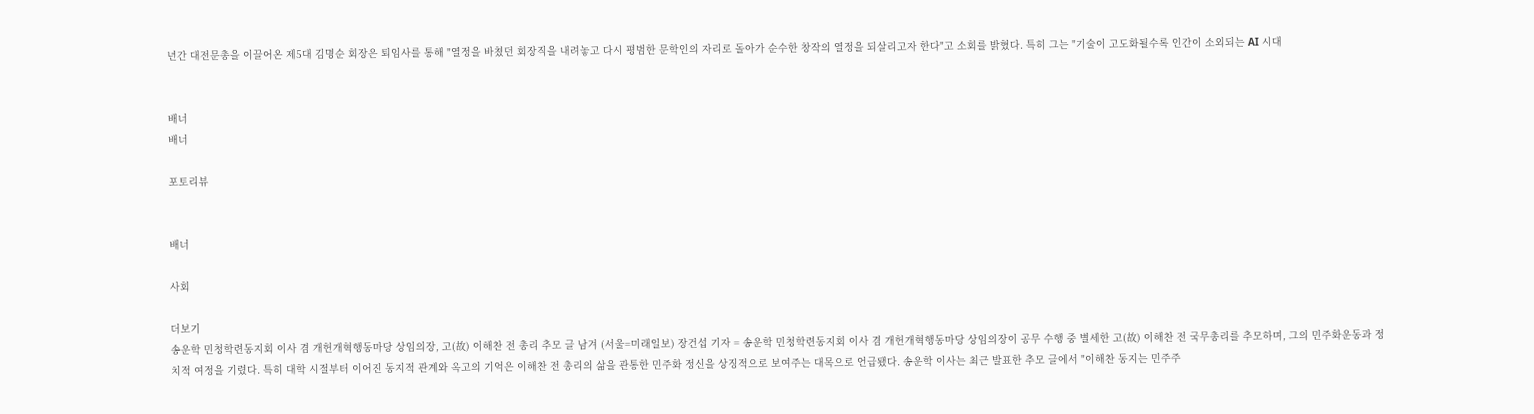년간 대전문총을 이끌어온 제5대 김명순 회장은 퇴임사를 통해 "열정을 바쳤던 회장직을 내려놓고 다시 평범한 문학인의 자리로 돌아가 순수한 창작의 열정을 되살리고자 한다"고 소회를 밝혔다. 특히 그는 "기술이 고도화될수록 인간이 소외되는 AI 시대


배너
배너

포토리뷰


배너

사회

더보기
송운학 민청학련동지회 이사 겸 개헌개혁행동마당 상임의장, 고(故) 이해찬 전 총리 추모 글 남겨 (서울=미래일보) 장건섭 기자 = 송운학 민청학련동지회 이사 겸 개헌개혁행동마당 상임의장이 공무 수행 중 별세한 고(故) 이해찬 전 국무총리를 추모하며, 그의 민주화운동과 정치적 여정을 기렸다. 특히 대학 시절부터 이어진 동지적 관계와 옥고의 기억은 이해찬 전 총리의 삶을 관통한 민주화 정신을 상징적으로 보여주는 대목으로 언급됐다. 송운학 이사는 최근 발표한 추모 글에서 "이해찬 동지는 민주주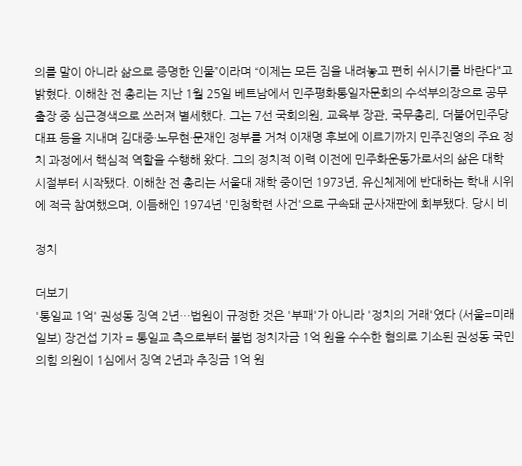의를 말이 아니라 삶으로 증명한 인물”이라며 “이제는 모든 짐을 내려놓고 편히 쉬시기를 바란다"고 밝혔다. 이해찬 전 총리는 지난 1월 25일 베트남에서 민주평화통일자문회의 수석부의장으로 공무 출장 중 심근경색으로 쓰러져 별세했다. 그는 7선 국회의원, 교육부 장관, 국무총리, 더불어민주당 대표 등을 지내며 김대중·노무현·문재인 정부를 거쳐 이재명 후보에 이르기까지 민주진영의 주요 정치 과정에서 핵심적 역할을 수행해 왔다. 그의 정치적 이력 이전에 민주화운동가로서의 삶은 대학 시절부터 시작됐다. 이해찬 전 총리는 서울대 재학 중이던 1973년, 유신체제에 반대하는 학내 시위에 적극 참여했으며, 이듬해인 1974년 '민청학련 사건'으로 구속돼 군사재판에 회부됐다. 당시 비

정치

더보기
'통일교 1억' 권성동 징역 2년…법원이 규정한 것은 '부패'가 아니라 '정치의 거래'였다 (서울=미래일보) 장건섭 기자 = 통일교 측으로부터 불법 정치자금 1억 원을 수수한 혐의로 기소된 권성동 국민의힘 의원이 1심에서 징역 2년과 추징금 1억 원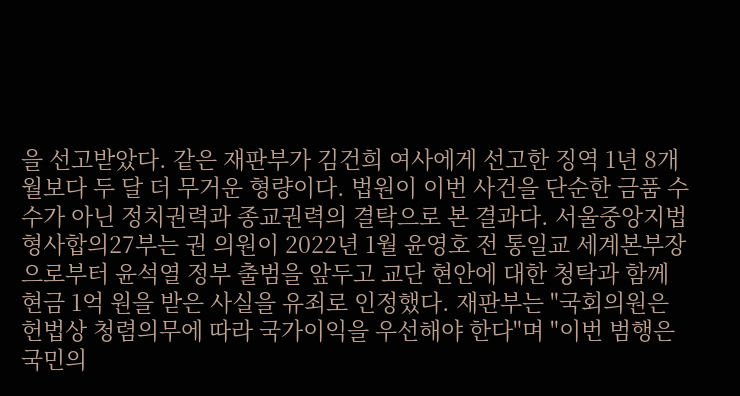을 선고받았다. 같은 재판부가 김건희 여사에게 선고한 징역 1년 8개월보다 두 달 더 무거운 형량이다. 법원이 이번 사건을 단순한 금품 수수가 아닌 정치권력과 종교권력의 결탁으로 본 결과다. 서울중앙지법 형사합의27부는 권 의원이 2022년 1월 윤영호 전 통일교 세계본부장으로부터 윤석열 정부 출범을 앞두고 교단 현안에 대한 청탁과 함께 현금 1억 원을 받은 사실을 유죄로 인정했다. 재판부는 "국회의원은 헌법상 청렴의무에 따라 국가이익을 우선해야 한다"며 "이번 범행은 국민의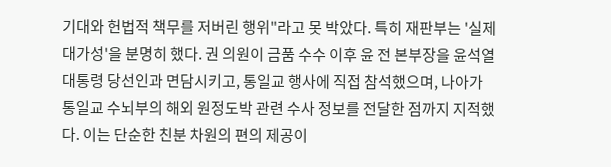기대와 헌법적 책무를 저버린 행위"라고 못 박았다. 특히 재판부는 '실제 대가성'을 분명히 했다. 권 의원이 금품 수수 이후 윤 전 본부장을 윤석열 대통령 당선인과 면담시키고, 통일교 행사에 직접 참석했으며, 나아가 통일교 수뇌부의 해외 원정도박 관련 수사 정보를 전달한 점까지 지적했다. 이는 단순한 친분 차원의 편의 제공이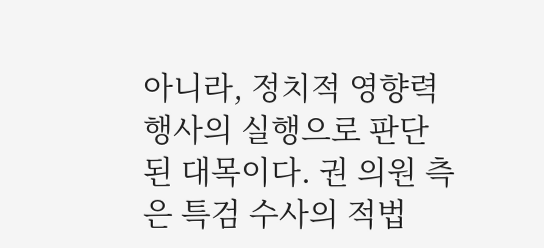아니라, 정치적 영향력 행사의 실행으로 판단된 대목이다. 권 의원 측은 특검 수사의 적법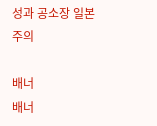성과 공소장 일본주의

배너
배너